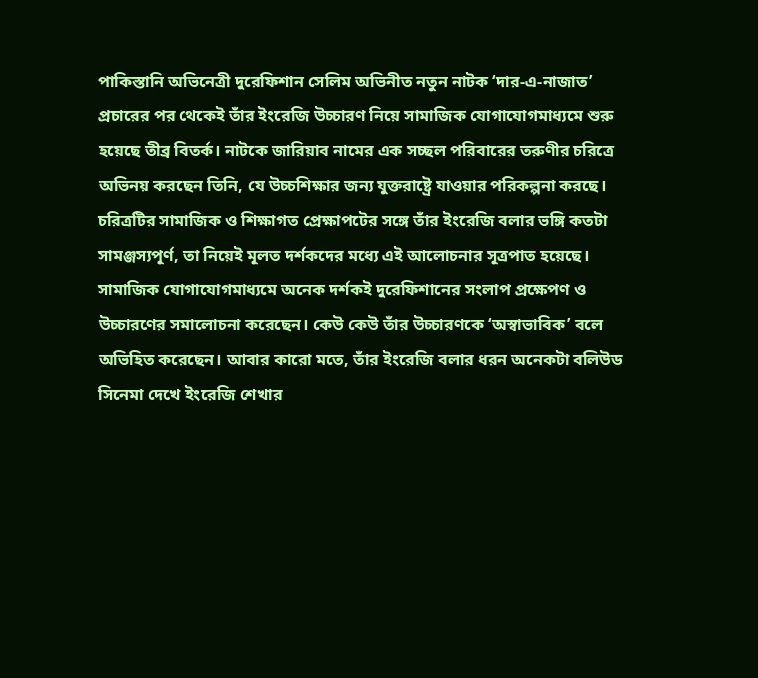পাকিস্তানি অভিনেত্রী দুরেফিশান সেলিম অভিনীত নতুন নাটক ‘দার-এ-নাজাত’ প্রচারের পর থেকেই তাঁর ইংরেজি উচ্চারণ নিয়ে সামাজিক যোগাযোগমাধ্যমে শুরু হয়েছে তীব্র বিতর্ক। নাটকে জারিয়াব নামের এক সচ্ছল পরিবারের তরুণীর চরিত্রে অভিনয় করছেন তিনি, যে উচ্চশিক্ষার জন্য যুক্তরাষ্ট্রে যাওয়ার পরিকল্পনা করছে। চরিত্রটির সামাজিক ও শিক্ষাগত প্রেক্ষাপটের সঙ্গে তাঁর ইংরেজি বলার ভঙ্গি কতটা সামঞ্জস্যপূর্ণ, তা নিয়েই মূলত দর্শকদের মধ্যে এই আলোচনার সূত্রপাত হয়েছে।
সামাজিক যোগাযোগমাধ্যমে অনেক দর্শকই দুরেফিশানের সংলাপ প্রক্ষেপণ ও উচ্চারণের সমালোচনা করেছেন। কেউ কেউ তাঁর উচ্চারণকে ‘অস্বাভাবিক’ বলে অভিহিত করেছেন। আবার কারো মতে, তাঁর ইংরেজি বলার ধরন অনেকটা বলিউড সিনেমা দেখে ইংরেজি শেখার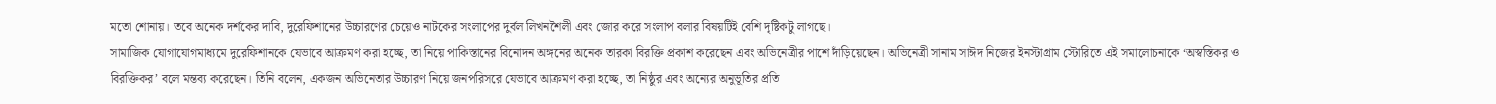মতো শোনায়। তবে অনেক দর্শকের দাবি, দুরেফিশানের উচ্চারণের চেয়েও নাটকের সংলাপের দুর্বল লিখনশৈলী এবং জোর করে সংলাপ বলার বিষয়টিই বেশি দৃষ্টিকটু লাগছে।
সামাজিক যোগাযোগমাধ্যমে দুরেফিশানকে যেভাবে আক্রমণ করা হচ্ছে, তা নিয়ে পাকিস্তানের বিনোদন অঙ্গনের অনেক তারকা বিরক্তি প্রকাশ করেছেন এবং অভিনেত্রীর পাশে দাঁড়িয়েছেন। অভিনেত্রী সানাম সাঈদ নিজের ইনস্টাগ্রাম স্টোরিতে এই সমালোচনাকে ‘অস্বস্তিকর ও বিরক্তিকর’ বলে মন্তব্য করেছেন। তিনি বলেন, একজন অভিনেতার উচ্চারণ নিয়ে জনপরিসরে যেভাবে আক্রমণ করা হচ্ছে, তা নিষ্ঠুর এবং অন্যের অনুভূতির প্রতি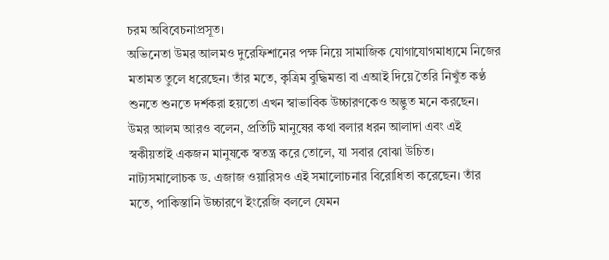চরম অবিবেচনাপ্রসূত।
অভিনেতা উমর আলমও দুরেফিশানের পক্ষ নিয়ে সামাজিক যোগাযোগমাধ্যমে নিজের মতামত তুলে ধরেছেন। তাঁর মতে, কৃত্রিম বুদ্ধিমত্তা বা এআই দিয়ে তৈরি নিখুঁত কণ্ঠ শুনতে শুনতে দর্শকরা হয়তো এখন স্বাভাবিক উচ্চারণকেও অদ্ভুত মনে করছেন। উমর আলম আরও বলেন, প্রতিটি মানুষের কথা বলার ধরন আলাদা এবং এই স্বকীয়তাই একজন মানুষকে স্বতন্ত্র করে তোলে, যা সবার বোঝা উচিত।
নাট্যসমালোচক ড. এজাজ ওয়ারিসও এই সমালোচনার বিরোধিতা করেছেন। তাঁর মতে, পাকিস্তানি উচ্চারণে ইংরেজি বললে যেমন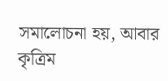সমালোচনা হয়, আবার কৃত্রিম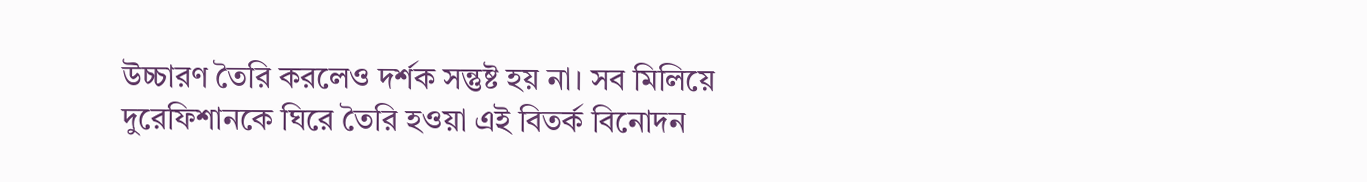উচ্চারণ তৈরি করলেও দর্শক সন্তুষ্ট হয় না। সব মিলিয়ে দুরেফিশানকে ঘিরে তৈরি হওয়া এই বিতর্ক বিনোদন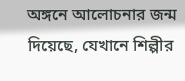অঙ্গনে আলোচনার জন্ম দিয়েছে, যেখানে শিল্পীর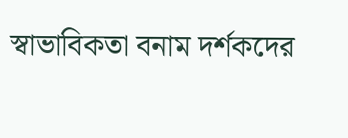স্বাভাবিকতা বনাম দর্শকদের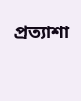প্রত্যাশা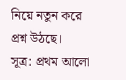নিয়ে নতুন করে প্রশ্ন উঠছে।
সূত্র: প্রথম আলো